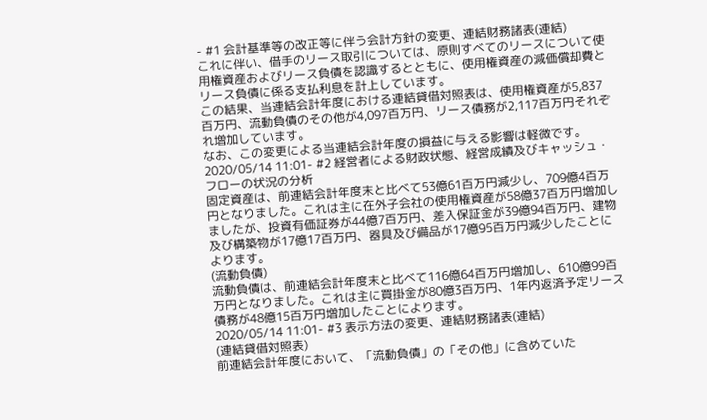- #1 会計基準等の改正等に伴う会計方針の変更、連結財務諸表(連結)
これに伴い、借手のリース取引については、原則すべてのリースについて使用権資産およびリース負債を認識するとともに、使用権資産の減価償却費とリース負債に係る支払利息を計上しています。
この結果、当連結会計年度における連結貸借対照表は、使用権資産が5,837百万円、流動負債のその他が4,097百万円、リース債務が2,117百万円それぞれ増加しています。
なお、この変更による当連結会計年度の損益に与える影響は軽微です。
2020/05/14 11:01- #2 経営者による財政状態、経営成績及びキャッシュ・フローの状況の分析
固定資産は、前連結会計年度末と比べて53億61百万円減少し、709億4百万円となりました。これは主に在外子会社の使用権資産が58億37百万円増加しましたが、投資有価証券が44億7百万円、差入保証金が39億94百万円、建物及び構築物が17億17百万円、器具及び備品が17億95百万円減少したことによります。
(流動負債)
流動負債は、前連結会計年度末と比べて116億64百万円増加し、610億99百万円となりました。これは主に買掛金が80億3百万円、1年内返済予定リース債務が48億15百万円増加したことによります。
2020/05/14 11:01- #3 表示方法の変更、連結財務諸表(連結)
(連結貸借対照表)
前連結会計年度において、「流動負債」の「その他」に含めていた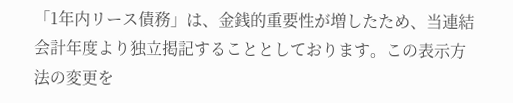「1年内リース債務」は、金銭的重要性が増したため、当連結会計年度より独立掲記することとしております。この表示方法の変更を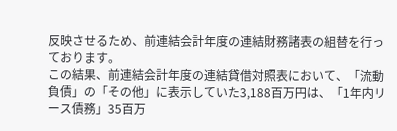反映させるため、前連結会計年度の連結財務諸表の組替を行っております。
この結果、前連結会計年度の連結貸借対照表において、「流動負債」の「その他」に表示していた3,188百万円は、「1年内リース債務」35百万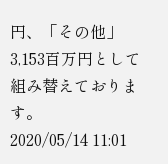円、「その他」3,153百万円として組み替えております。
2020/05/14 11:01